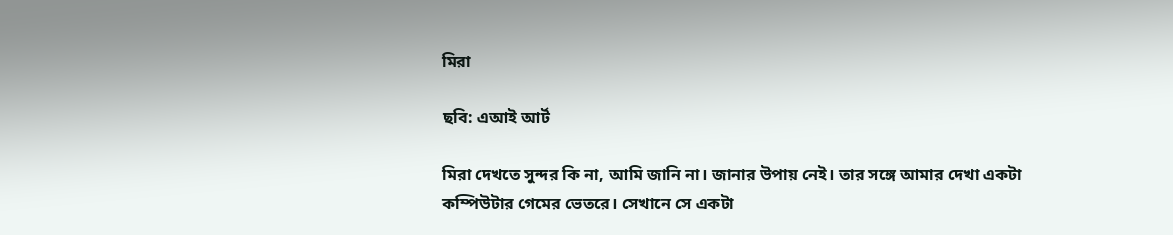মিরা

ছবি: এআই আর্ট

মিরা দেখতে সুন্দর কি না, আমি জানি না। জানার উপায় নেই। তার সঙ্গে আমার দেখা একটা কম্পিউটার গেমের ভেতরে। সেখানে সে একটা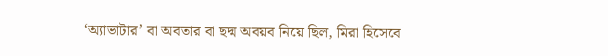‘অ্যাভাটার’ বা অবতার বা ছদ্ম অবয়ব নিয়ে ছিল, মিরা হিসেবে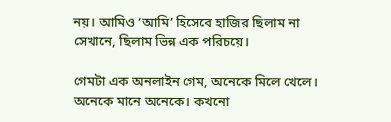নয়। আমিও ‘আমি’ হিসেবে হাজির ছিলাম না সেখানে, ছিলাম ভিন্ন এক পরিচয়ে।

গেমটা এক অনলাইন গেম, অনেকে মিলে খেলে। অনেকে মানে অনেকে। কখনো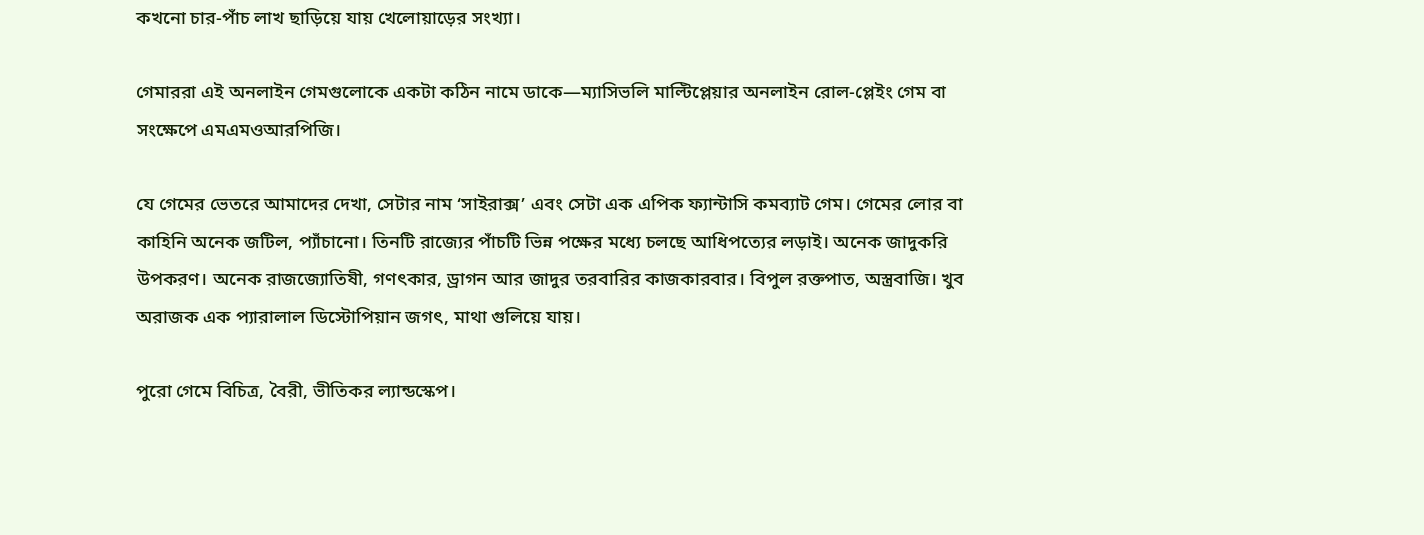কখনো চার-পাঁচ লাখ ছাড়িয়ে যায় খেলোয়াড়ের সংখ্যা।

গেমাররা এই অনলাইন গেমগুলোকে একটা কঠিন নামে ডাকে—ম্যাসিভলি মাল্টিপ্লেয়ার অনলাইন রোল-প্লেইং গেম বা সংক্ষেপে এমএমওআরপিজি।

যে গেমের ভেতরে আমাদের দেখা, সেটার নাম ‘সাইরাক্স’ এবং সেটা এক এপিক ফ্যান্টাসি কমব্যাট গেম। গেমের লোর বা কাহিনি অনেক জটিল, প্যাঁচানো। তিনটি রাজ্যের পাঁচটি ভিন্ন পক্ষের মধ্যে চলছে আধিপত্যের লড়াই। অনেক জাদুকরি উপকরণ। অনেক রাজজ্যোতিষী, গণৎকার, ড্রাগন আর জাদুর তরবারির কাজকারবার। বিপুল রক্তপাত, অস্ত্রবাজি। খুব অরাজক এক প্যারালাল ডিস্টোপিয়ান জগৎ, মাথা গুলিয়ে যায়।

পুরো গেমে বিচিত্র, বৈরী, ভীতিকর ল্যান্ডস্কেপ।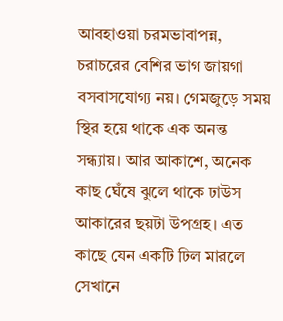আবহাওয়া চরমভাবাপন্ন, চরাচরের বেশির ভাগ জায়গা বসবাসযোগ্য নয়। গেমজুড়ে সময় স্থির হয়ে থাকে এক অনন্ত সন্ধ্যায়। আর আকাশে, অনেক কাছ ঘেঁষে ঝুলে থাকে ঢাউস আকারের ছয়টা উপগ্রহ। এত কাছে যেন একটি ঢিল মারলে সেখানে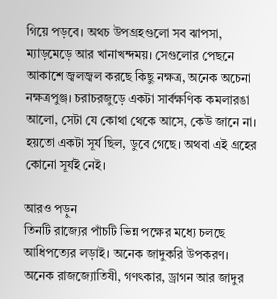গিয়ে পড়বে। অথচ উপগ্রহগুলো সব ঝাপসা, ম্যাড়মেড়ে আর খানাখন্দময়। সেগুলোর পেছনে আকাশে জ্বলজ্বল করছে কিছু নক্ষত্র, অনেক অচেনা নক্ষত্রপুঞ্জ। চরাচরজুড়ে একটা সার্বক্ষণিক কমলারঙা আলো, সেটা যে কোথা থেকে আসে, কেউ জানে না। হয়তো একটা সূর্য ছিল, ডুবে গেছে। অথবা এই গ্রহের কোনো সূর্যই নেই।

আরও পড়ুন
তিনটি রাজ্যের পাঁচটি ভিন্ন পক্ষের মধ্যে চলছে আধিপত্যের লড়াই। অনেক জাদুকরি উপকরণ। অনেক রাজজ্যোতিষী, গণৎকার, ড্রাগন আর জাদুর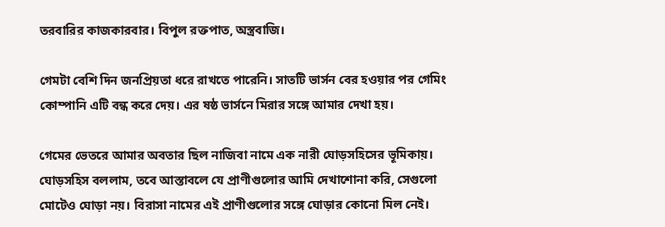তরবারির কাজকারবার। বিপুল রক্তপাত, অস্ত্রবাজি।

গেমটা বেশি দিন জনপ্রিয়তা ধরে রাখতে পারেনি। সাতটি ভার্সন বের হওয়ার পর গেমিং কোম্পানি এটি বন্ধ করে দেয়। এর ষষ্ঠ ভার্সনে মিরার সঙ্গে আমার দেখা হয়।

গেমের ভেতরে আমার অবতার ছিল নাজিবা নামে এক নারী ঘোড়সহিসের ভূমিকায়। ঘোড়সহিস বললাম, তবে আস্তাবলে যে প্রাণীগুলোর আমি দেখাশোনা করি, সেগুলো মোটেও ঘোড়া নয়। বিরাসা নামের এই প্রাণীগুলোর সঙ্গে ঘোড়ার কোনো মিল নেই।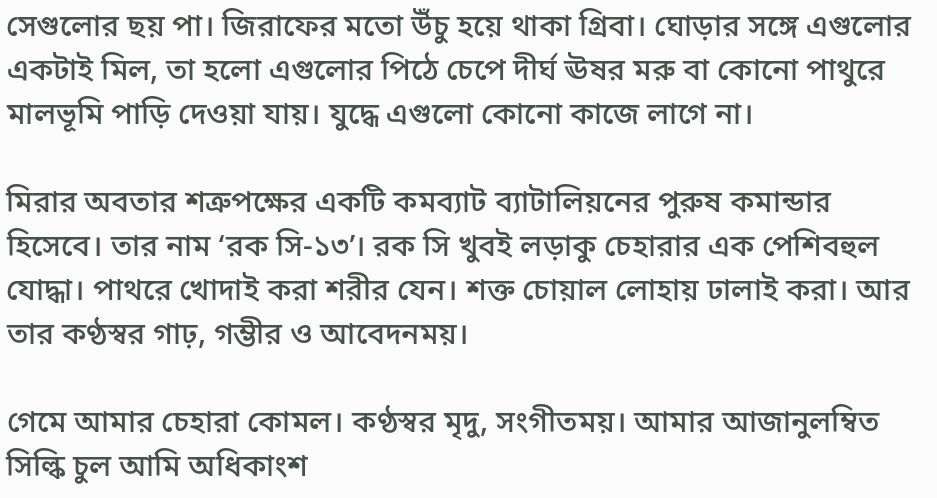সেগুলোর ছয় পা। জিরাফের মতো উঁচু হয়ে থাকা গ্রিবা। ঘোড়ার সঙ্গে এগুলোর একটাই মিল, তা হলো এগুলোর পিঠে চেপে দীর্ঘ ঊষর মরু বা কোনো পাথুরে মালভূমি পাড়ি দেওয়া যায়। যুদ্ধে এগুলো কোনো কাজে লাগে না।

মিরার অবতার শত্রুপক্ষের একটি কমব্যাট ব্যাটালিয়নের পুরুষ কমান্ডার হিসেবে। তার নাম ‘রক সি-১৩’। রক সি খুবই লড়াকু চেহারার এক পেশিবহুল যোদ্ধা। পাথরে খোদাই করা শরীর যেন। শক্ত চোয়াল লোহায় ঢালাই করা। আর তার কণ্ঠস্বর গাঢ়, গম্ভীর ও আবেদনময়।

গেমে আমার চেহারা কোমল। কণ্ঠস্বর মৃদু, সংগীতময়। আমার আজানুলম্বিত সিল্কি চুল আমি অধিকাংশ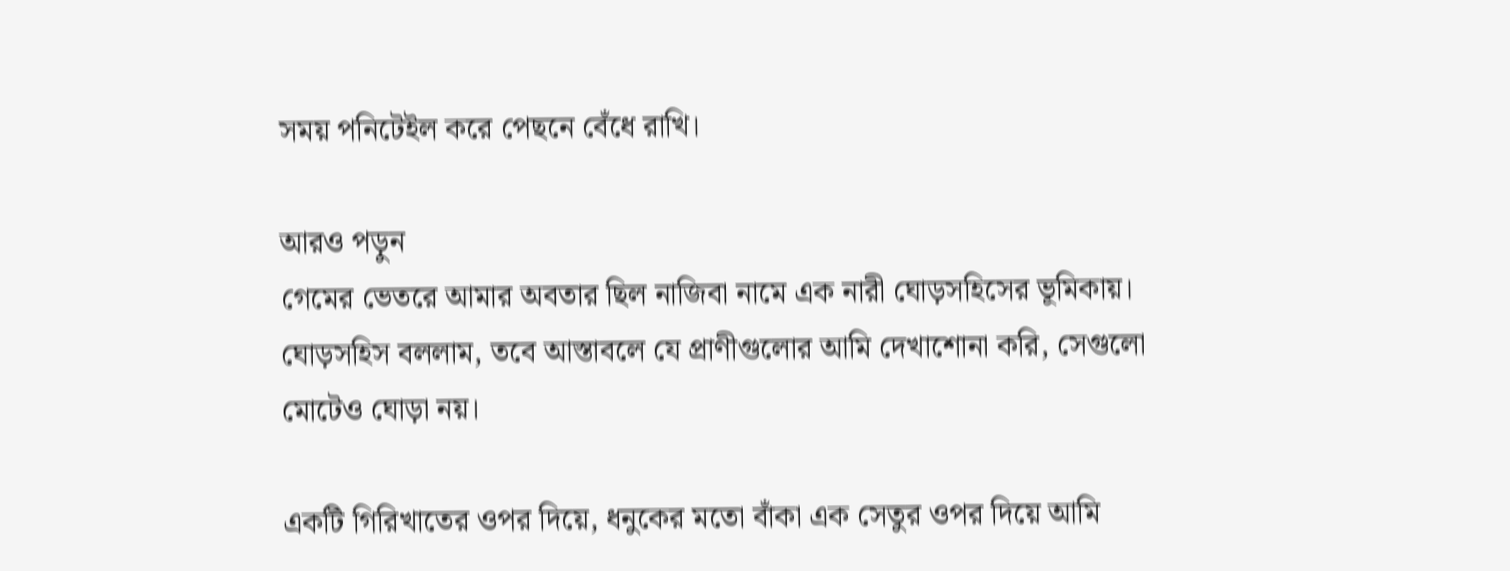সময় পনিটেইল করে পেছনে বেঁধে রাখি।

আরও পড়ুন
গেমের ভেতরে আমার অবতার ছিল নাজিবা নামে এক নারী ঘোড়সহিসের ভূমিকায়। ঘোড়সহিস বললাম, তবে আস্তাবলে যে প্রাণীগুলোর আমি দেখাশোনা করি, সেগুলো মোটেও ঘোড়া নয়।

একটি গিরিখাতের ওপর দিয়ে, ধনুকের মতো বাঁকা এক সেতুর ওপর দিয়ে আমি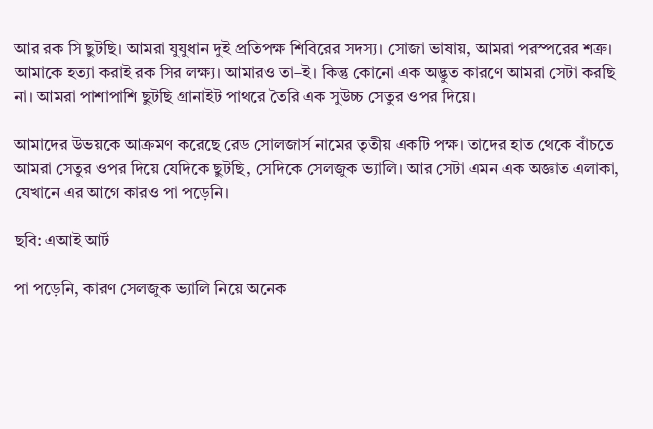আর রক সি ছুটছি। আমরা যুযুধান দুই প্রতিপক্ষ শিবিরের সদস্য। সোজা ভাষায়, আমরা পরস্পরের শত্রু। আমাকে হত্যা করাই রক সির লক্ষ্য। আমারও তা–ই। কিন্তু কোনো এক অদ্ভুত কারণে আমরা সেটা করছি না। আমরা পাশাপাশি ছুটছি গ্রানাইট পাথরে তৈরি এক সুউচ্চ সেতুর ওপর দিয়ে।

আমাদের উভয়কে আক্রমণ করেছে রেড সোলজার্স নামের তৃতীয় একটি পক্ষ। তাদের হাত থেকে বাঁচতে আমরা সেতুর ওপর দিয়ে যেদিকে ছুটছি, সেদিকে সেলজুক ভ্যালি। আর সেটা এমন এক অজ্ঞাত এলাকা, যেখানে এর আগে কারও পা পড়েনি।

ছবি: এআই আর্ট

পা পড়েনি, কারণ সেলজুক ভ্যালি নিয়ে অনেক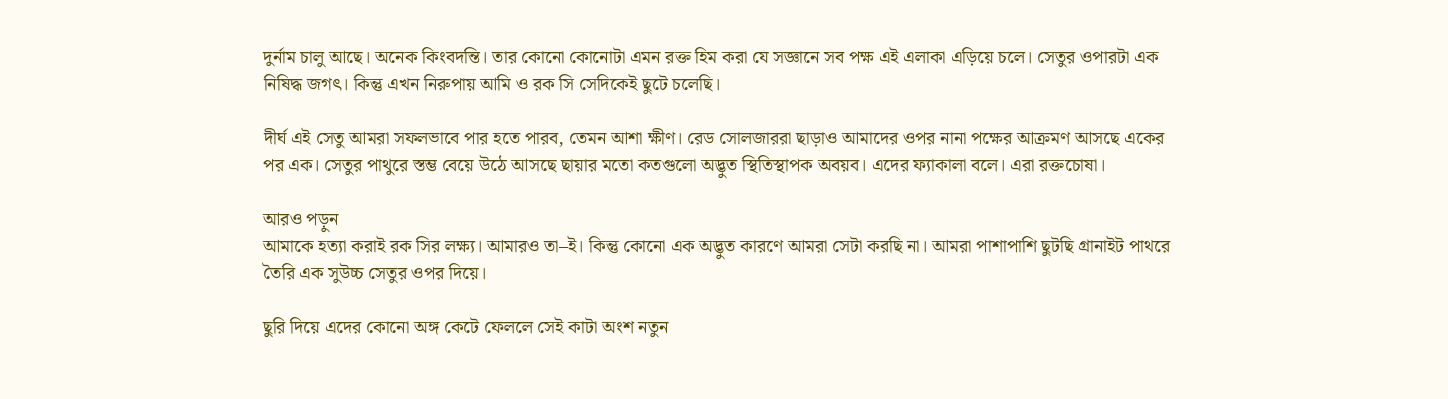দুর্নাম চালু আছে। অনেক কিংবদন্তি। তার কোনো কোনোটা এমন রক্ত হিম করা যে সজ্ঞানে সব পক্ষ এই এলাকা এড়িয়ে চলে। সেতুর ওপারটা এক নিষিদ্ধ জগৎ। কিন্তু এখন নিরুপায় আমি ও রক সি সেদিকেই ছুটে চলেছি।

দীর্ঘ এই সেতু আমরা সফলভাবে পার হতে পারব, তেমন আশা ক্ষীণ। রেড সোলজাররা ছাড়াও আমাদের ওপর নানা পক্ষের আক্রমণ আসছে একের পর এক। সেতুর পাথুরে স্তম্ভ বেয়ে উঠে আসছে ছায়ার মতো কতগুলো অদ্ভুত স্থিতিস্থাপক অবয়ব। এদের ফ্যাকালা বলে। এরা রক্তচোষা।

আরও পড়ুন
আমাকে হত্যা করাই রক সির লক্ষ্য। আমারও তা–ই। কিন্তু কোনো এক অদ্ভুত কারণে আমরা সেটা করছি না। আমরা পাশাপাশি ছুটছি গ্রানাইট পাথরে তৈরি এক সুউচ্চ সেতুর ওপর দিয়ে।

ছুরি দিয়ে এদের কোনো অঙ্গ কেটে ফেললে সেই কাটা অংশ নতুন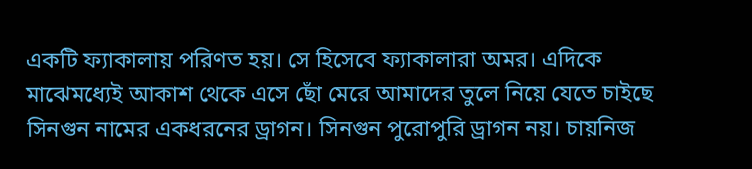একটি ফ্যাকালায় পরিণত হয়। সে হিসেবে ফ্যাকালারা অমর। এদিকে মাঝেমধ্যেই আকাশ থেকে এসে ছোঁ মেরে আমাদের তুলে নিয়ে যেতে চাইছে সিনগুন নামের একধরনের ড্রাগন। সিনগুন পুরোপুরি ড্রাগন নয়। চায়নিজ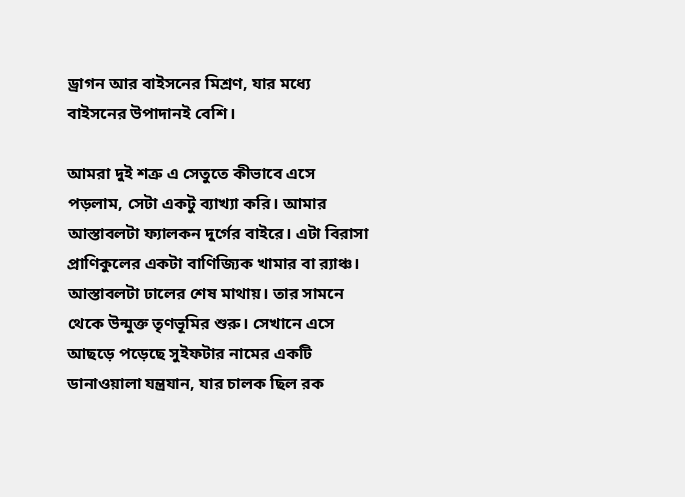ড্রাগন আর বাইসনের মিশ্রণ, যার মধ্যে বাইসনের উপাদানই বেশি।

আমরা দুই শত্রু এ সেতুতে কীভাবে এসে পড়লাম, সেটা একটু ব্যাখ্যা করি। আমার আস্তাবলটা ফ্যালকন দুর্গের বাইরে। এটা বিরাসা প্রাণিকুলের একটা বাণিজ্যিক খামার বা র‍্যাঞ্চ। আস্তাবলটা ঢালের শেষ মাথায়। তার সামনে থেকে উন্মুক্ত তৃণভূমির শুরু। সেখানে এসে আছড়ে পড়েছে সুইফটার নামের একটি ডানাওয়ালা যন্ত্রযান, যার চালক ছিল রক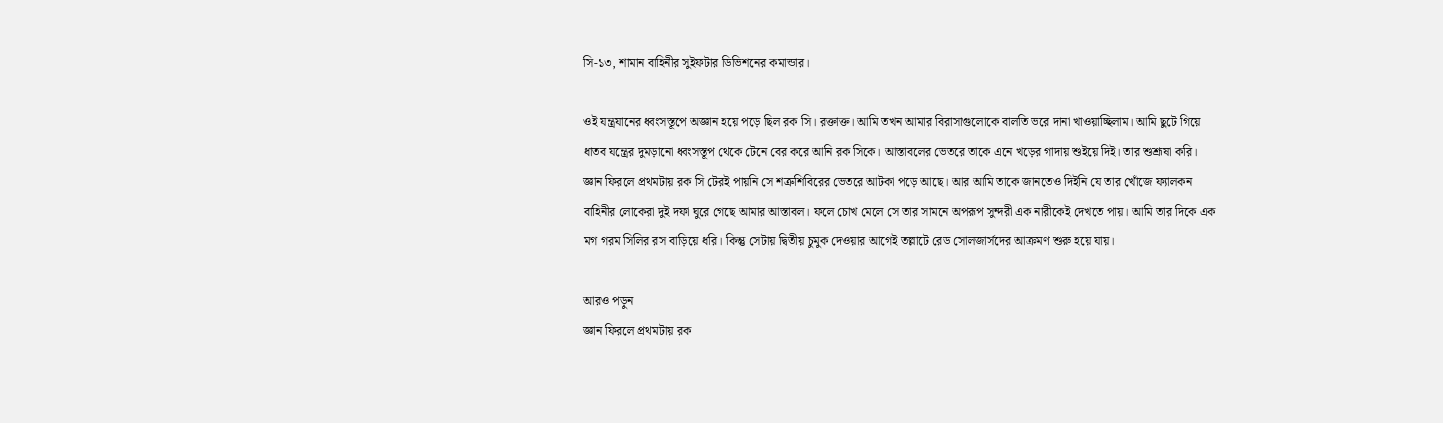সি-১৩, শামান বাহিনীর সুইফটার ডিভিশনের কমান্ডার।

ওই যন্ত্রযানের ধ্বংসস্তূপে অজ্ঞান হয়ে পড়ে ছিল রক সি। রক্তাক্ত। আমি তখন আমার বিরাসাগুলোকে বালতি ভরে দানা খাওয়াচ্ছিলাম। আমি ছুটে গিয়ে ধাতব যন্ত্রের দুমড়ানো ধ্বংসস্তূপ থেকে টেনে বের করে আনি রক সিকে। আস্তাবলের ভেতরে তাকে এনে খড়ের গাদায় শুইয়ে দিই। তার শুশ্রূষা করি। জ্ঞান ফিরলে প্রথমটায় রক সি টেরই পায়নি সে শত্রুশিবিরের ভেতরে আটকা পড়ে আছে। আর আমি তাকে জানতেও দিইনি যে তার খোঁজে ফ্যালকন বাহিনীর লোকেরা দুই দফা ঘুরে গেছে আমার আস্তাবল। ফলে চোখ মেলে সে তার সামনে অপরূপ সুন্দরী এক নারীকেই দেখতে পায়। আমি তার দিকে এক মগ গরম সিলির রস বাড়িয়ে ধরি। কিন্তু সেটায় দ্বিতীয় চুমুক দেওয়ার আগেই তল্লাটে রেড সোলজার্সদের আক্রমণ শুরু হয়ে যায়।

আরও পড়ুন
জ্ঞান ফিরলে প্রথমটায় রক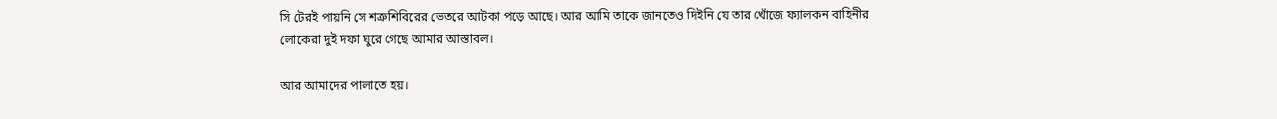সি টেরই পায়নি সে শত্রুশিবিরের ভেতরে আটকা পড়ে আছে। আর আমি তাকে জানতেও দিইনি যে তার খোঁজে ফ্যালকন বাহিনীর লোকেরা দুই দফা ঘুরে গেছে আমার আস্তাবল।

আর আমাদের পালাতে হয়।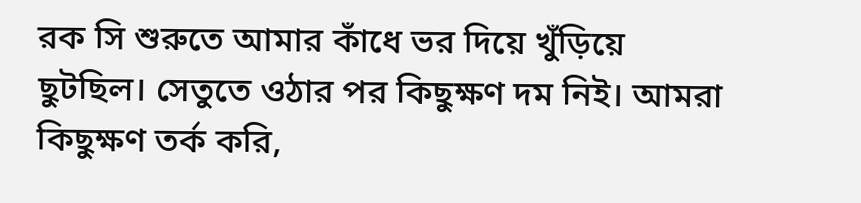রক সি শুরুতে আমার কাঁধে ভর দিয়ে খুঁড়িয়ে ছুটছিল। সেতুতে ওঠার পর কিছুক্ষণ দম নিই। আমরা কিছুক্ষণ তর্ক করি,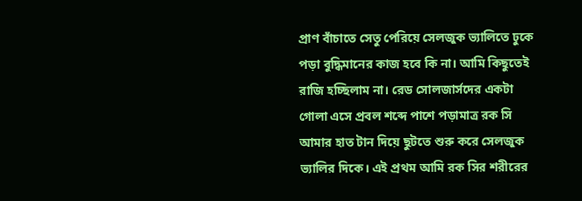প্রাণ বাঁচাতে সেতু পেরিয়ে সেলজুক ভ্যালিতে ঢুকে পড়া বুদ্ধিমানের কাজ হবে কি না। আমি কিছুতেই রাজি হচ্ছিলাম না। রেড সোলজার্সদের একটা গোলা এসে প্রবল শব্দে পাশে পড়ামাত্র রক সি আমার হাত টান দিয়ে ছুটতে শুরু করে সেলজুক ভ্যালির দিকে। এই প্রথম আমি রক সির শরীরের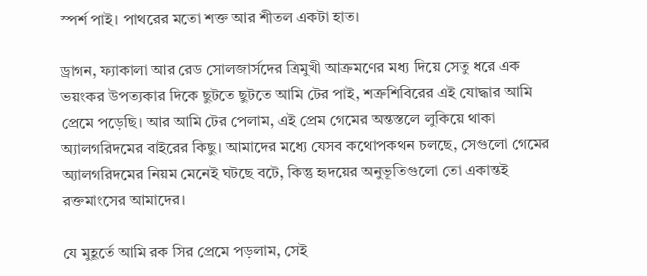স্পর্শ পাই। পাথরের মতো শক্ত আর শীতল একটা হাত।

ড্রাগন, ফ্যাকালা আর রেড সোলজার্সদের ত্রিমুখী আক্রমণের মধ্য দিয়ে সেতু ধরে এক ভয়ংকর উপত্যকার দিকে ছুটতে ছুটতে আমি টের পাই, শত্রুশিবিরের এই যোদ্ধার আমি প্রেমে পড়েছি। আর আমি টের পেলাম, এই প্রেম গেমের অন্তস্তলে লুকিয়ে থাকা অ্যালগরিদমের বাইরের কিছু। আমাদের মধ্যে যেসব কথোপকথন চলছে, সেগুলো গেমের অ্যালগরিদমের নিয়ম মেনেই ঘটছে বটে, কিন্তু হৃদয়ের অনুভূতিগুলো তো একান্তই রক্তমাংসের আমাদের।

যে মুহূর্তে আমি রক সির প্রেমে পড়লাম, সেই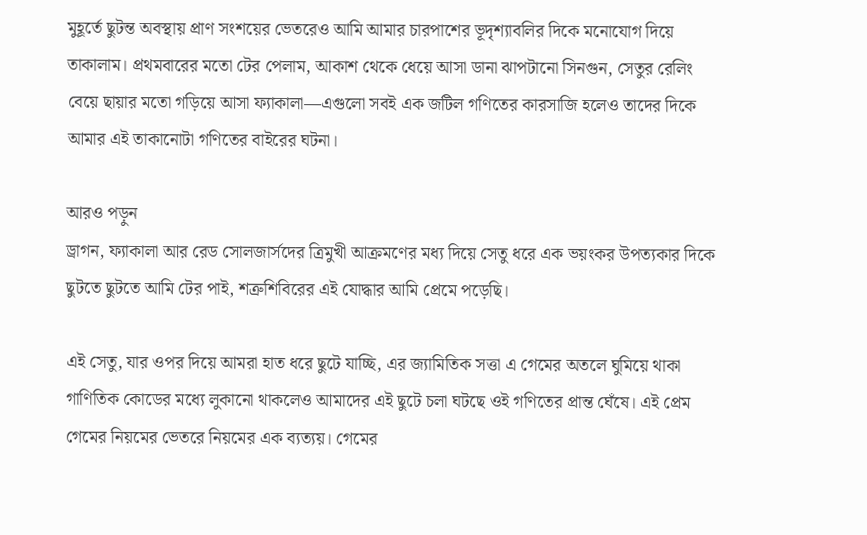মুহূর্তে ছুটন্ত অবস্থায় প্রাণ সংশয়ের ভেতরেও আমি আমার চারপাশের ভূদৃশ্যাবলির দিকে মনোযোগ দিয়ে তাকালাম। প্রথমবারের মতো টের পেলাম, আকাশ থেকে ধেয়ে আসা ডানা ঝাপটানো সিনগুন, সেতুর রেলিং বেয়ে ছায়ার মতো গড়িয়ে আসা ফ্যাকালা—এগুলো সবই এক জটিল গণিতের কারসাজি হলেও তাদের দিকে আমার এই তাকানোটা গণিতের বাইরের ঘটনা।

আরও পড়ুন
ড্রাগন, ফ্যাকালা আর রেড সোলজার্সদের ত্রিমুখী আক্রমণের মধ্য দিয়ে সেতু ধরে এক ভয়ংকর উপত্যকার দিকে ছুটতে ছুটতে আমি টের পাই, শত্রুশিবিরের এই যোদ্ধার আমি প্রেমে পড়েছি।

এই সেতু, যার ওপর দিয়ে আমরা হাত ধরে ছুটে যাচ্ছি, এর জ্যামিতিক সত্তা এ গেমের অতলে ঘুমিয়ে থাকা গাণিতিক কোডের মধ্যে লুকানো থাকলেও আমাদের এই ছুটে চলা ঘটছে ওই গণিতের প্রান্ত ঘেঁষে। এই প্রেম গেমের নিয়মের ভেতরে নিয়মের এক ব্যত্যয়। গেমের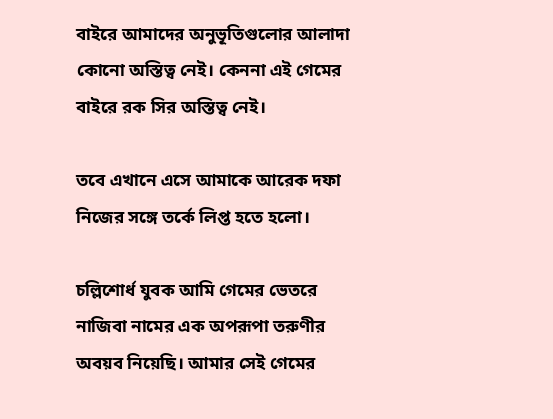বাইরে আমাদের অনুভূতিগুলোর আলাদা কোনো অস্তিত্ব নেই। কেননা এই গেমের বাইরে রক সির অস্তিত্ব নেই।

তবে এখানে এসে আমাকে আরেক দফা নিজের সঙ্গে তর্কে লিপ্ত হতে হলো।

চল্লিশোর্ধ যুবক আমি গেমের ভেতরে নাজিবা নামের এক অপরূপা তরুণীর অবয়ব নিয়েছি। আমার সেই গেমের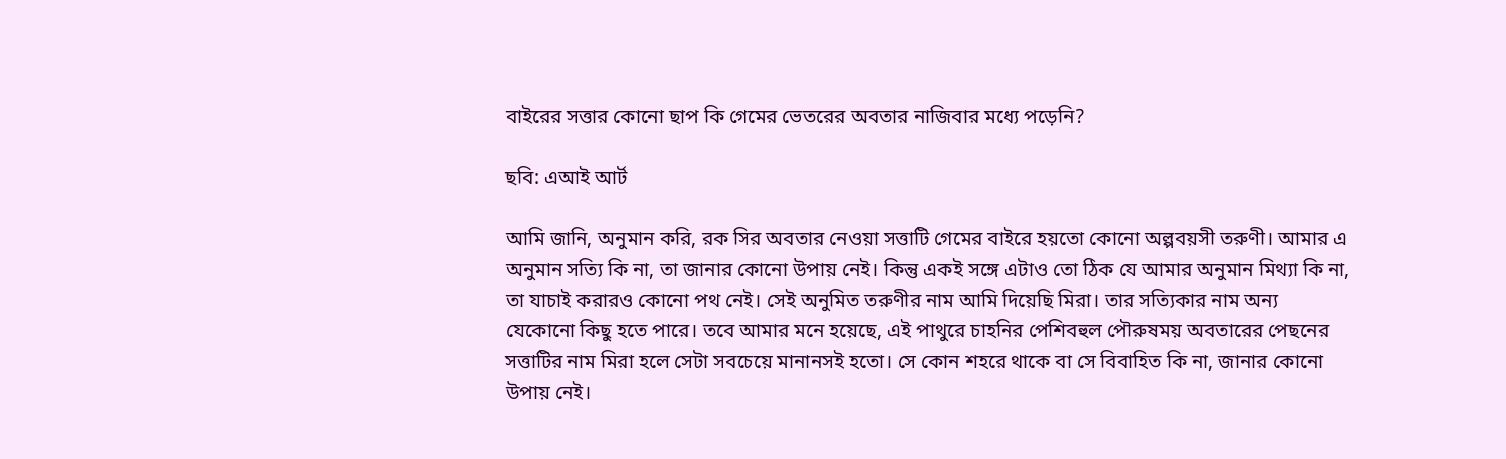বাইরের সত্তার কোনো ছাপ কি গেমের ভেতরের অবতার নাজিবার মধ্যে পড়েনি?

ছবি: এআই আর্ট

আমি জানি, অনুমান করি, রক সির অবতার নেওয়া সত্তাটি গেমের বাইরে হয়তো কোনো অল্পবয়সী তরুণী। আমার এ অনুমান সত্যি কি না, তা জানার কোনো উপায় নেই। কিন্তু একই সঙ্গে এটাও তো ঠিক যে আমার অনুমান মিথ্যা কি না, তা যাচাই করারও কোনো পথ নেই। সেই অনুমিত তরুণীর নাম আমি দিয়েছি মিরা। তার সত্যিকার নাম অন্য যেকোনো কিছু হতে পারে। তবে আমার মনে হয়েছে, এই পাথুরে চাহনির পেশিবহুল পৌরুষময় অবতারের পেছনের সত্তাটির নাম মিরা হলে সেটা সবচেয়ে মানানসই হতো। সে কোন শহরে থাকে বা সে বিবাহিত কি না, জানার কোনো উপায় নেই।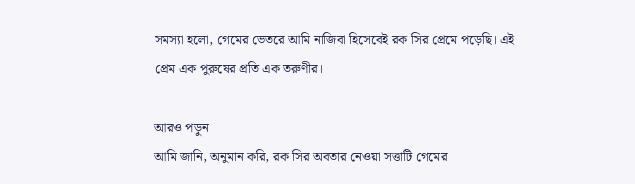সমস্যা হলো, গেমের ভেতরে আমি নাজিবা হিসেবেই রক সির প্রেমে পড়েছি। এই প্রেম এক পুরুষের প্রতি এক তরুণীর।

আরও পড়ুন
আমি জানি, অনুমান করি, রক সির অবতার নেওয়া সত্তাটি গেমের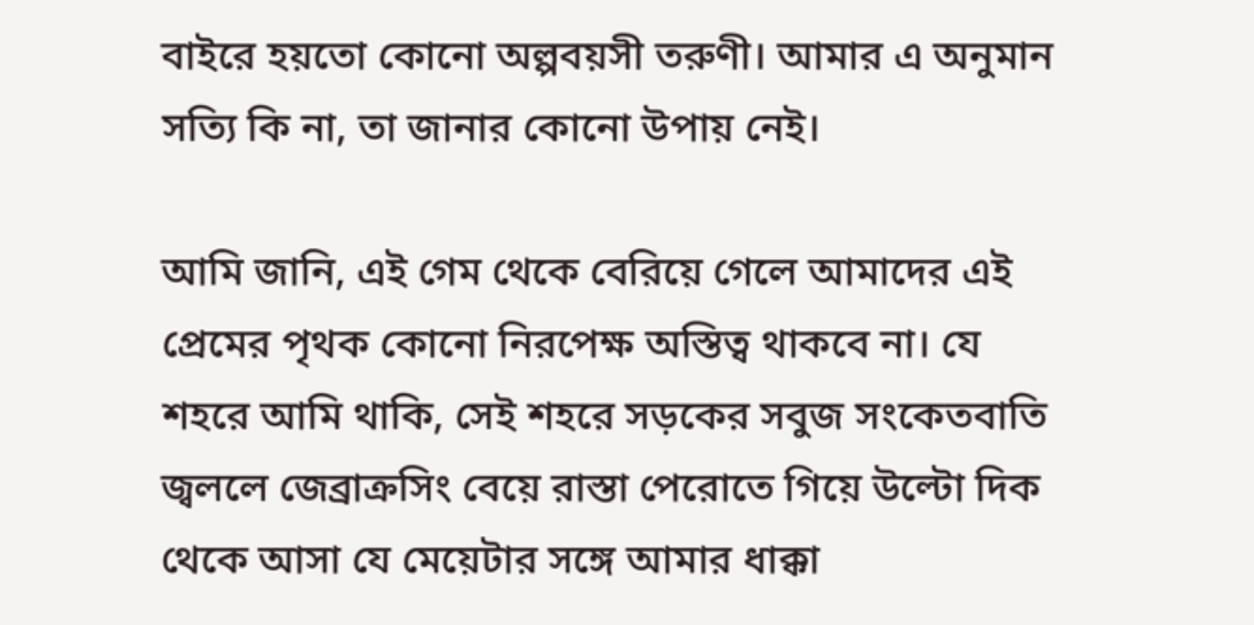বাইরে হয়তো কোনো অল্পবয়সী তরুণী। আমার এ অনুমান সত্যি কি না, তা জানার কোনো উপায় নেই।

আমি জানি, এই গেম থেকে বেরিয়ে গেলে আমাদের এই প্রেমের পৃথক কোনো নিরপেক্ষ অস্তিত্ব থাকবে না। যে শহরে আমি থাকি, সেই শহরে সড়কের সবুজ সংকেতবাতি জ্বললে জেব্রাক্রসিং বেয়ে রাস্তা পেরোতে গিয়ে উল্টো দিক থেকে আসা যে মেয়েটার সঙ্গে আমার ধাক্কা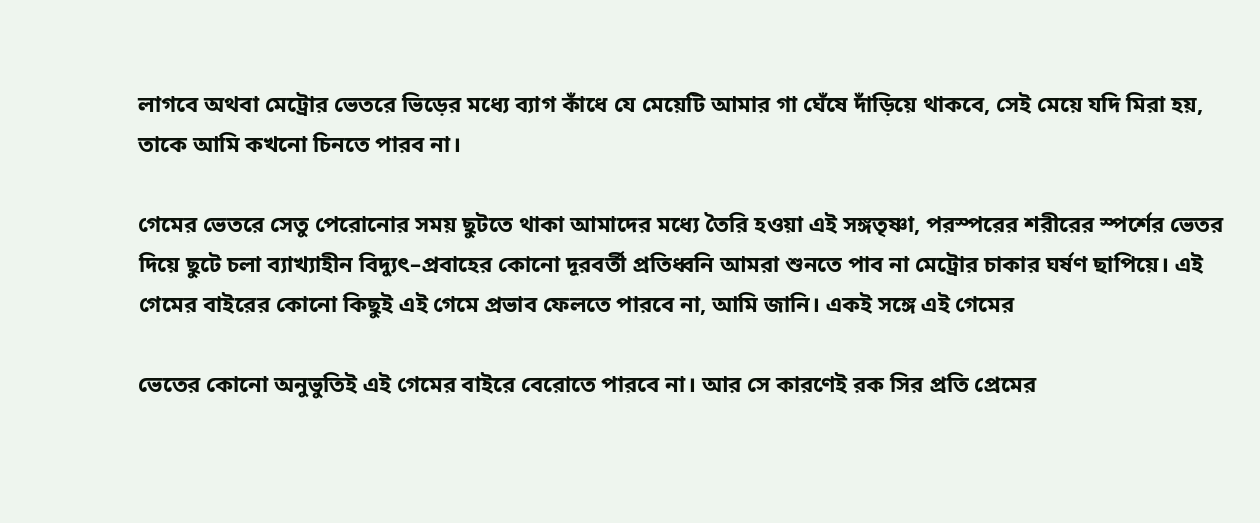লাগবে অথবা মেট্রোর ভেতরে ভিড়ের মধ্যে ব্যাগ কাঁধে যে মেয়েটি আমার গা ঘেঁষে দাঁড়িয়ে থাকবে, সেই মেয়ে যদি মিরা হয়, তাকে আমি কখনো চিনতে পারব না।

গেমের ভেতরে সেতু পেরোনোর সময় ছুটতে থাকা আমাদের মধ্যে তৈরি হওয়া এই সঙ্গতৃষ্ণা, পরস্পরের শরীরের স্পর্শের ভেতর দিয়ে ছুটে চলা ব্যাখ্যাহীন বিদ্যুৎ–প্রবাহের কোনো দূরবর্তী প্রতিধ্বনি আমরা শুনতে পাব না মেট্রোর চাকার ঘর্ষণ ছাপিয়ে। এই গেমের বাইরের কোনো কিছুই এই গেমে প্রভাব ফেলতে পারবে না, আমি জানি। একই সঙ্গে এই গেমের

ভেতের কোনো অনুভুতিই এই গেমের বাইরে বেরোতে পারবে না। আর সে কারণেই রক সির প্রতি প্রেমের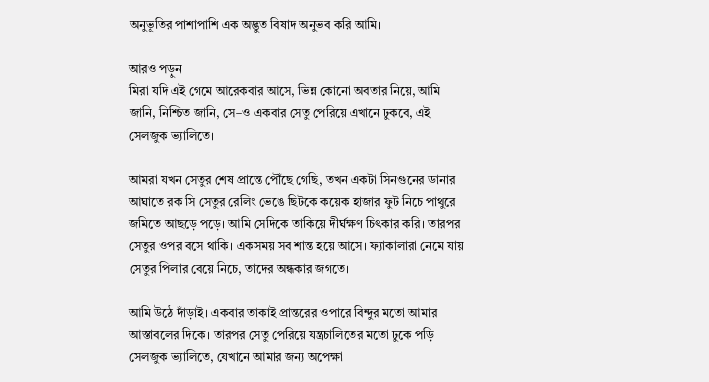অনুভূতির পাশাপাশি এক অদ্ভুত বিষাদ অনুভব করি আমি।

আরও পড়ুন
মিরা যদি এই গেমে আরেকবার আসে, ভিন্ন কোনো অবতার নিয়ে, আমি জানি, নিশ্চিত জানি, সে–ও একবার সেতু পেরিয়ে এখানে ঢুকবে, এই সেলজুক ভ্যালিতে।

আমরা যখন সেতুর শেষ প্রান্তে পৌঁছে গেছি, তখন একটা সিনগুনের ডানার আঘাতে রক সি সেতুর রেলিং ভেঙে ছিটকে কয়েক হাজার ফুট নিচে পাথুরে জমিতে আছড়ে পড়ে। আমি সেদিকে তাকিয়ে দীর্ঘক্ষণ চিৎকার করি। তারপর সেতুর ওপর বসে থাকি। একসময় সব শান্ত হয়ে আসে। ফ্যাকালারা নেমে যায় সেতুর পিলার বেয়ে নিচে, তাদের অন্ধকার জগতে।

আমি উঠে দাঁড়াই। একবার তাকাই প্রান্তরের ওপারে বিন্দুর মতো আমার আস্তাবলের দিকে। তারপর সেতু পেরিয়ে যন্ত্রচালিতের মতো ঢুকে পড়ি সেলজুক ভ্যালিতে, যেখানে আমার জন্য অপেক্ষা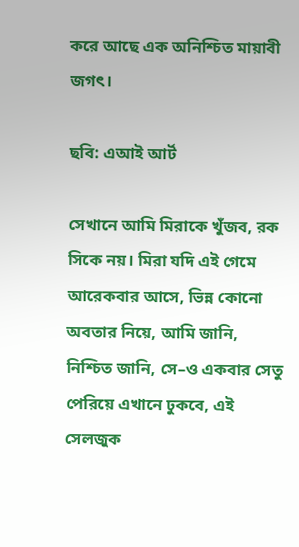করে আছে এক অনিশ্চিত মায়াবী জগৎ।

ছবি: এআই আর্ট

সেখানে আমি মিরাকে খুঁজব, রক সিকে নয়। মিরা যদি এই গেমে আরেকবার আসে, ভিন্ন কোনো অবতার নিয়ে, আমি জানি, নিশ্চিত জানি, সে–ও একবার সেতু পেরিয়ে এখানে ঢুকবে, এই সেলজুক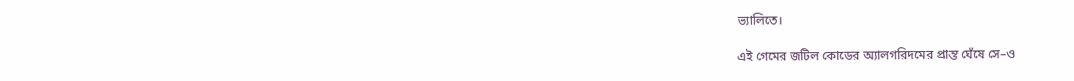ভ্যালিতে।

এই গেমের জটিল কোডের অ্যালগরিদমের প্রান্ত ঘেঁষে সে–ও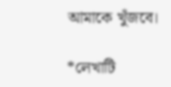আমাকে খুঁজবে।

*লেখাটি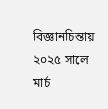বিজ্ঞানচিন্তায় ২০২৫ সালে মার্চ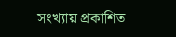সংখ্যায় প্রকাশিত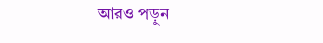আরও পড়ুন